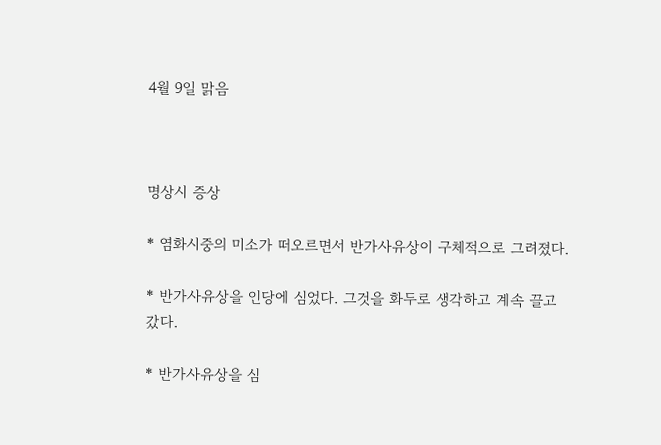4월 9일 맑음



명상시 증상

* 염화시중의 미소가 떠오르면서 반가사유상이 구체적으로 그려졌다.

* 반가사유상을 인당에 심었다. 그것을 화두로 생각하고 계속 끌고 갔다.

* 반가사유상을 심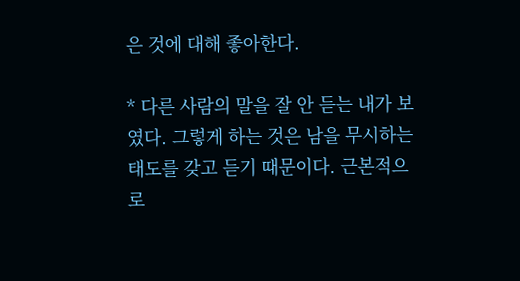은 것에 대해 좋아한다.

* 다른 사람의 말을 잘 안 듣는 내가 보였다. 그렇게 하는 것은 남을 무시하는 태도를 갖고 듣기 때문이다. 근본적으로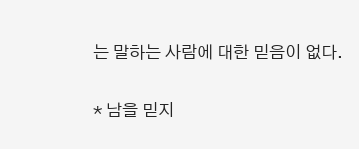는 말하는 사람에 대한 믿음이 없다.

* 남을 믿지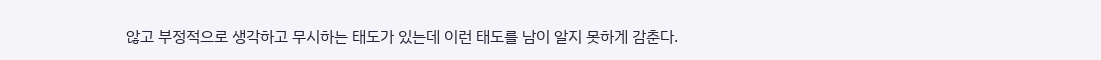않고 부정적으로 생각하고 무시하는 태도가 있는데 이런 태도를 남이 알지 못하게 감춘다.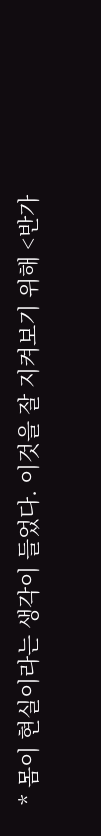* 몸이 현실이라는 생각이 들었다. 이것을 잘 지켜보기 위해 <반가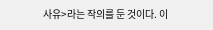사유>라는 작의를 둔 것이다. 이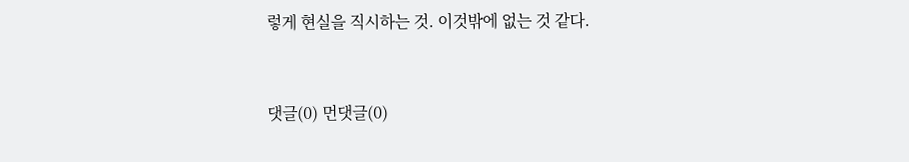렇게 현실을 직시하는 것. 이것밖에 없는 것 같다.


댓글(0) 먼댓글(0)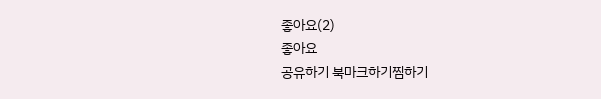좋아요(2)
좋아요
공유하기 북마크하기찜하기